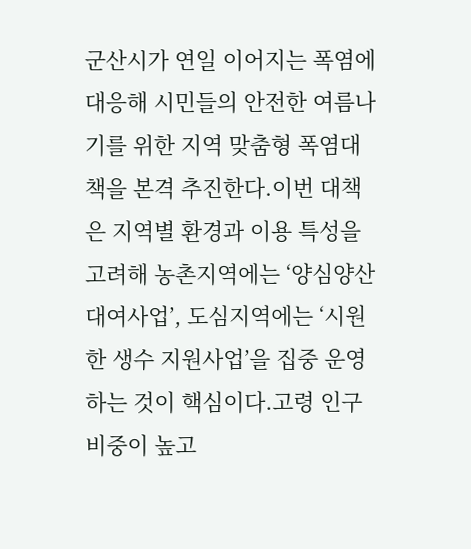군산시가 연일 이어지는 폭염에 대응해 시민들의 안전한 여름나기를 위한 지역 맞춤형 폭염대책을 본격 추진한다.이번 대책은 지역별 환경과 이용 특성을 고려해 농촌지역에는 ‘양심양산 대여사업’, 도심지역에는 ‘시원한 생수 지원사업’을 집중 운영하는 것이 핵심이다.고령 인구 비중이 높고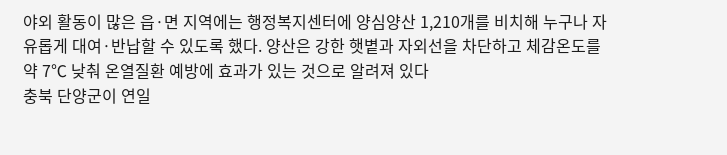야외 활동이 많은 읍·면 지역에는 행정복지센터에 양심양산 1,210개를 비치해 누구나 자유롭게 대여·반납할 수 있도록 했다. 양산은 강한 햇볕과 자외선을 차단하고 체감온도를 약 7℃ 낮춰 온열질환 예방에 효과가 있는 것으로 알려져 있다
충북 단양군이 연일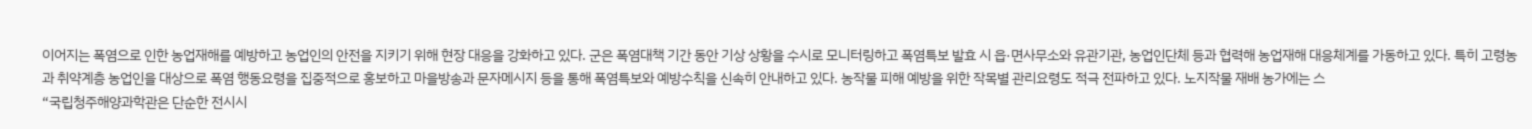이어지는 폭염으로 인한 농업재해를 예방하고 농업인의 안전을 지키기 위해 현장 대응을 강화하고 있다. 군은 폭염대책 기간 동안 기상 상황을 수시로 모니터링하고 폭염특보 발효 시 읍·면사무소와 유관기관, 농업인단체 등과 협력해 농업재해 대응체계를 가동하고 있다. 특히 고령농과 취약계층 농업인을 대상으로 폭염 행동요령을 집중적으로 홍보하고 마을방송과 문자메시지 등을 통해 폭염특보와 예방수칙을 신속히 안내하고 있다. 농작물 피해 예방을 위한 작목별 관리요령도 적극 전파하고 있다. 노지작물 재배 농가에는 스
“국립청주해양과학관은 단순한 전시시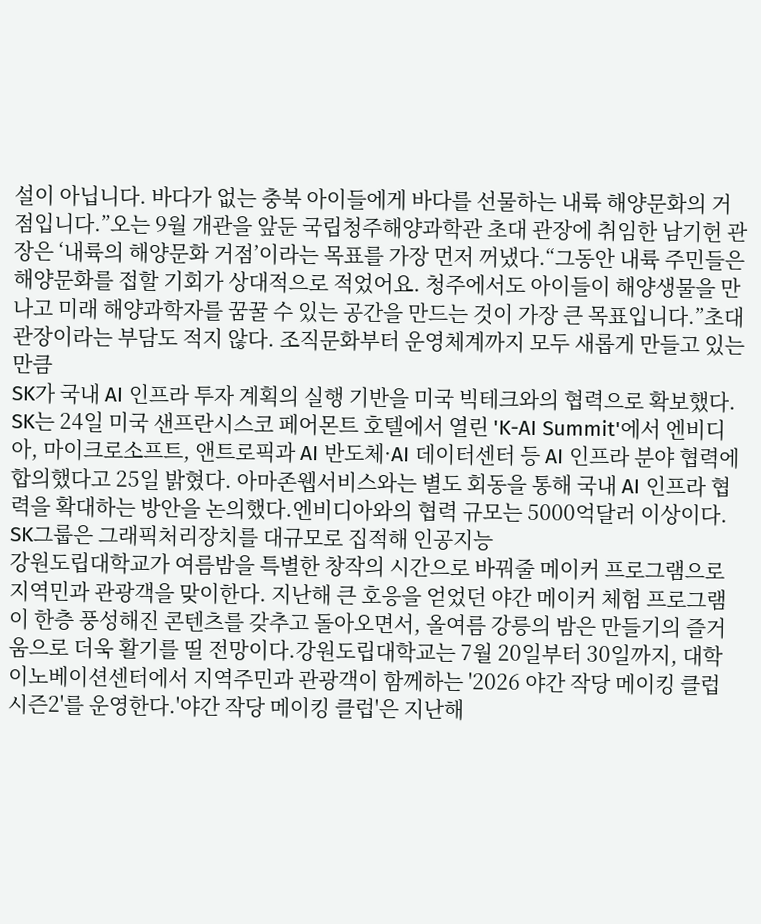설이 아닙니다. 바다가 없는 충북 아이들에게 바다를 선물하는 내륙 해양문화의 거점입니다.”오는 9월 개관을 앞둔 국립청주해양과학관 초대 관장에 취임한 남기헌 관장은 ‘내륙의 해양문화 거점’이라는 목표를 가장 먼저 꺼냈다.“그동안 내륙 주민들은 해양문화를 접할 기회가 상대적으로 적었어요. 청주에서도 아이들이 해양생물을 만나고 미래 해양과학자를 꿈꿀 수 있는 공간을 만드는 것이 가장 큰 목표입니다.”초대 관장이라는 부담도 적지 않다. 조직문화부터 운영체계까지 모두 새롭게 만들고 있는 만큼
SK가 국내 AI 인프라 투자 계획의 실행 기반을 미국 빅테크와의 협력으로 확보했다. SK는 24일 미국 샌프란시스코 페어몬트 호텔에서 열린 'K-AI Summit'에서 엔비디아, 마이크로소프트, 앤트로픽과 AI 반도체·AI 데이터센터 등 AI 인프라 분야 협력에 합의했다고 25일 밝혔다. 아마존웹서비스와는 별도 회동을 통해 국내 AI 인프라 협력을 확대하는 방안을 논의했다.엔비디아와의 협력 규모는 5000억달러 이상이다. SK그룹은 그래픽처리장치를 대규모로 집적해 인공지능
강원도립대학교가 여름밤을 특별한 창작의 시간으로 바꿔줄 메이커 프로그램으로 지역민과 관광객을 맞이한다. 지난해 큰 호응을 얻었던 야간 메이커 체험 프로그램이 한층 풍성해진 콘텐츠를 갖추고 돌아오면서, 올여름 강릉의 밤은 만들기의 즐거움으로 더욱 활기를 띨 전망이다.강원도립대학교는 7월 20일부터 30일까지, 대학 이노베이션센터에서 지역주민과 관광객이 함께하는 '2026 야간 작당 메이킹 클럽 시즌2'를 운영한다.'야간 작당 메이킹 클럽'은 지난해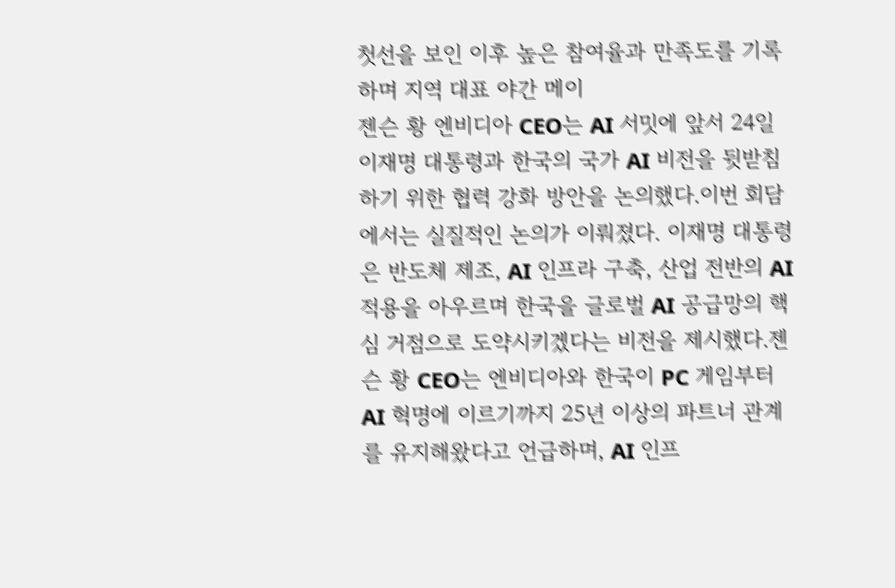첫선을 보인 이후 높은 참여율과 만족도를 기록하며 지역 대표 야간 메이
젠슨 황 엔비디아 CEO는 AI 서밋에 앞서 24일 이재명 대통령과 한국의 국가 AI 비전을 뒷받침하기 위한 협력 강화 방안을 논의했다.이번 회담에서는 실질적인 논의가 이뤄졌다. 이재명 대통령은 반도체 제조, AI 인프라 구축, 산업 전반의 AI 적용을 아우르며 한국을 글로벌 AI 공급망의 핵심 거점으로 도약시키겠다는 비전을 제시했다.젠슨 황 CEO는 엔비디아와 한국이 PC 게임부터 AI 혁명에 이르기까지 25년 이상의 파트너 관계를 유지해왔다고 언급하며, AI 인프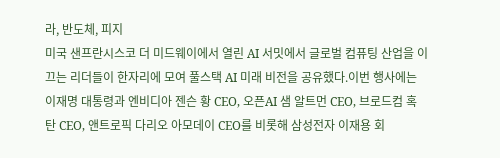라, 반도체, 피지
미국 샌프란시스코 더 미드웨이에서 열린 AI 서밋에서 글로벌 컴퓨팅 산업을 이끄는 리더들이 한자리에 모여 풀스택 AI 미래 비전을 공유했다.이번 행사에는 이재명 대통령과 엔비디아 젠슨 황 CEO, 오픈AI 샘 알트먼 CEO, 브로드컴 혹 탄 CEO, 앤트로픽 다리오 아모데이 CEO를 비롯해 삼성전자 이재용 회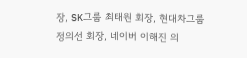장, SK그룹 최태원 회장, 현대차그룹 정의선 회장, 네이버 이해진 의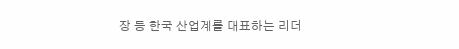장 등 한국 산업계를 대표하는 리더